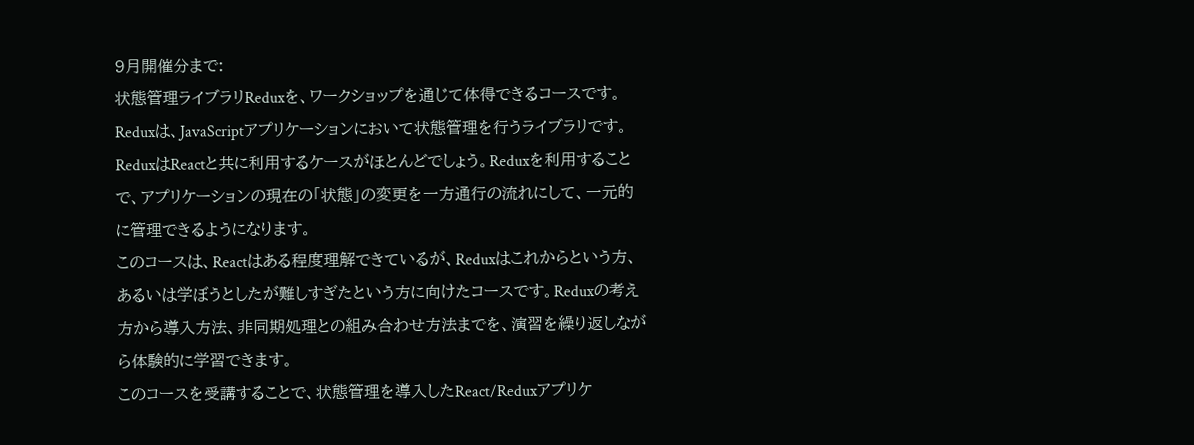9月開催分まで:
状態管理ライブラリReduxを、ワークショップを通じて体得できるコースです。
Reduxは、JavaScriptアプリケーションにおいて状態管理を行うライブラリです。ReduxはReactと共に利用するケースがほとんどでしょう。Reduxを利用することで、アプリケーションの現在の「状態」の変更を一方通行の流れにして、一元的に管理できるようになります。
このコースは、Reactはある程度理解できているが、Reduxはこれからという方、あるいは学ぼうとしたが難しすぎたという方に向けたコースです。Reduxの考え方から導入方法、非同期処理との組み合わせ方法までを、演習を繰り返しながら体験的に学習できます。
このコースを受講することで、状態管理を導入したReact/Reduxアプリケ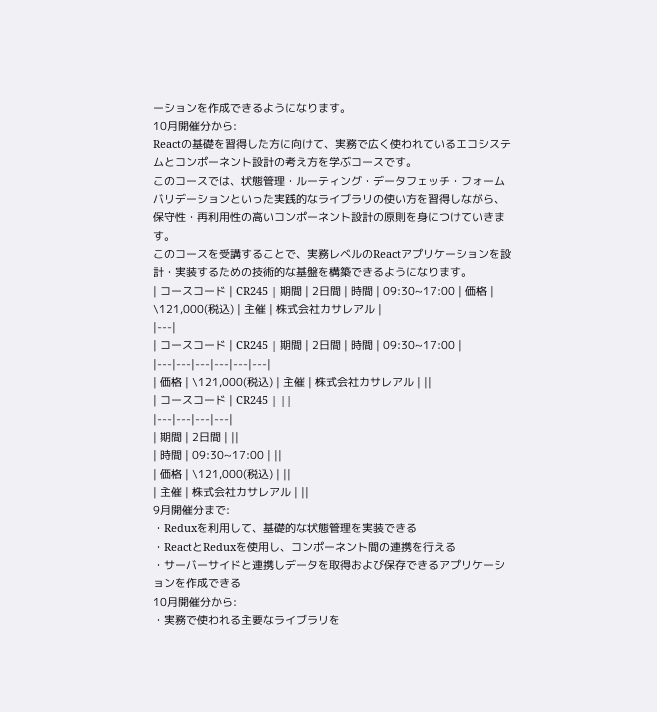ーションを作成できるようになります。
10月開催分から:
Reactの基礎を習得した方に向けて、実務で広く使われているエコシステムとコンポーネント設計の考え方を学ぶコースです。
このコースでは、状態管理・ルーティング・データフェッチ・フォームバリデーションといった実践的なライブラリの使い方を習得しながら、保守性・再利用性の高いコンポーネント設計の原則を身につけていきます。
このコースを受講することで、実務レベルのReactアプリケーションを設計・実装するための技術的な基盤を構築できるようになります。
| コースコード | CR245 | 期間 | 2日間 | 時間 | 09:30~17:00 | 価格 | \121,000(税込) | 主催 | 株式会社カサレアル |
|---|
| コースコード | CR245 | 期間 | 2日間 | 時間 | 09:30~17:00 |
|---|---|---|---|---|---|
| 価格 | \121,000(税込) | 主催 | 株式会社カサレアル | ||
| コースコード | CR245 | ||
|---|---|---|---|
| 期間 | 2日間 | ||
| 時間 | 09:30~17:00 | ||
| 価格 | \121,000(税込) | ||
| 主催 | 株式会社カサレアル | ||
9月開催分まで:
・Reduxを利用して、基礎的な状態管理を実装できる
・ReactとReduxを使用し、コンポーネント間の連携を行える
・サーバーサイドと連携しデータを取得および保存できるアプリケーションを作成できる
10月開催分から:
・実務で使われる主要なライブラリを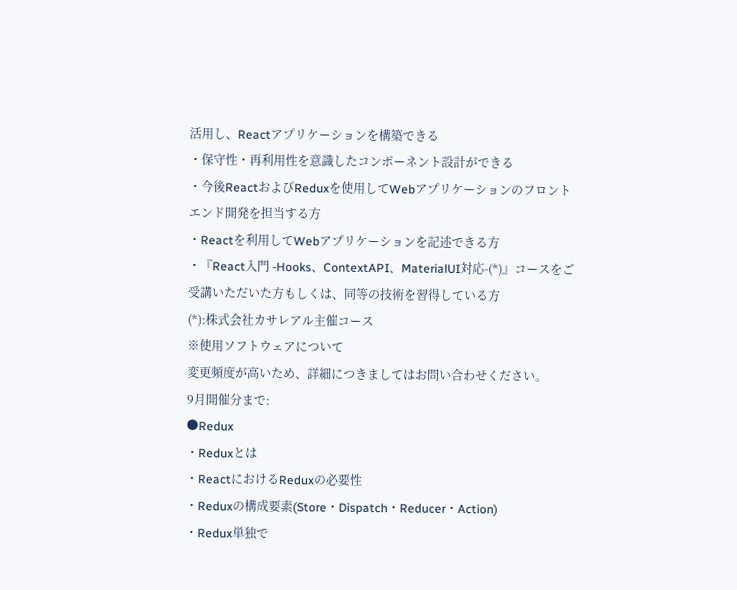活用し、Reactアプリケーションを構築できる
・保守性・再利用性を意識したコンポーネント設計ができる
・今後ReactおよびReduxを使用してWebアプリケーションのフロントエンド開発を担当する方
・Reactを利用してWebアプリケーションを記述できる方
・『React入門 -Hooks、ContextAPI、MaterialUI対応-(*)』コースをご受講いただいた方もしくは、同等の技術を習得している方
(*):株式会社カサレアル主催コース
※使用ソフトウェアについて
変更頻度が高いため、詳細につきましてはお問い合わせください。
9月開催分まで:
●Redux
・Reduxとは
・ReactにおけるReduxの必要性
・Reduxの構成要素(Store・Dispatch・Reducer・Action)
・Redux単独で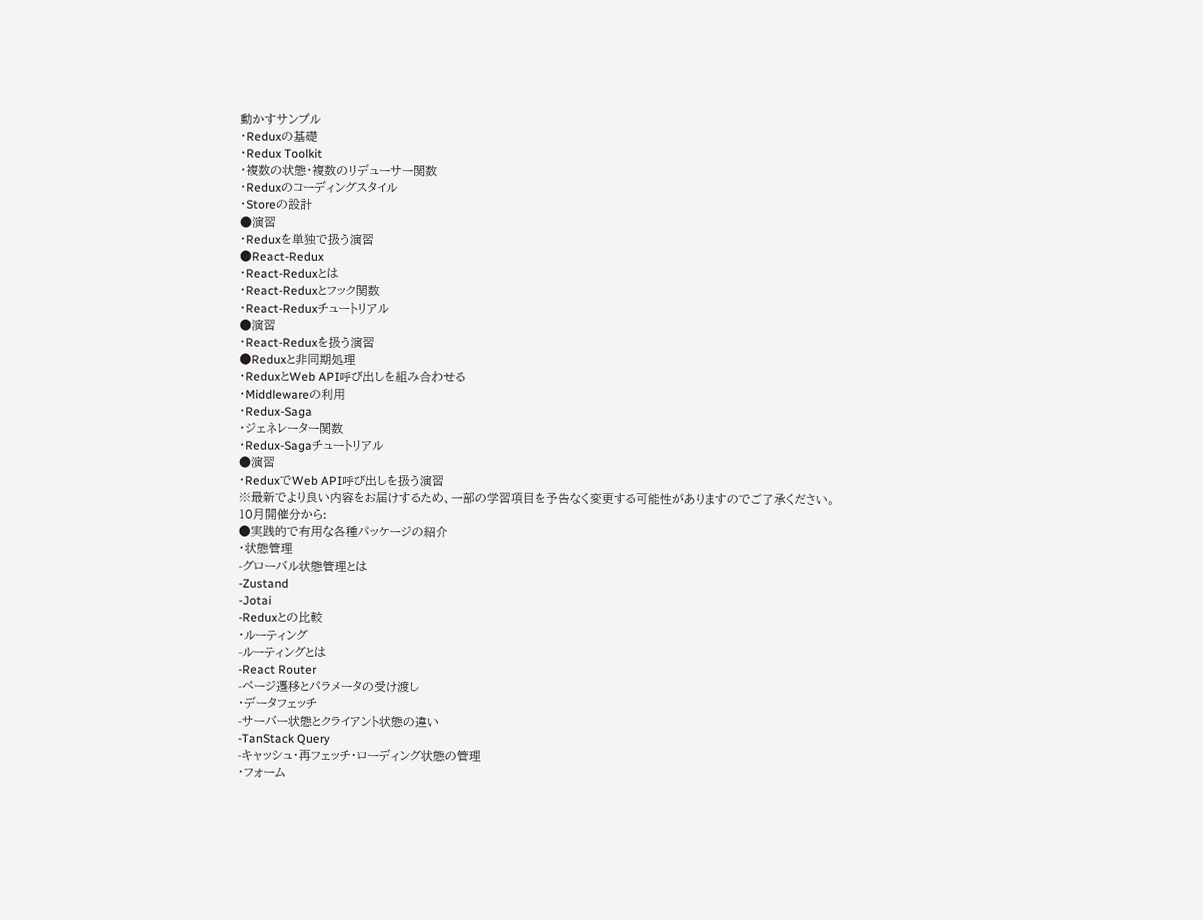動かすサンプル
・Reduxの基礎
・Redux Toolkit
・複数の状態・複数のリデューサー関数
・Reduxのコーディングスタイル
・Storeの設計
●演習
・Reduxを単独で扱う演習
●React-Redux
・React-Reduxとは
・React-Reduxとフック関数
・React-Reduxチュートリアル
●演習
・React-Reduxを扱う演習
●Reduxと非同期処理
・ReduxとWeb API呼び出しを組み合わせる
・Middlewareの利用
・Redux-Saga
・ジェネレーター関数
・Redux-Sagaチュートリアル
●演習
・ReduxでWeb API呼び出しを扱う演習
※最新でより良い内容をお届けするため、一部の学習項目を予告なく変更する可能性がありますのでご了承ください。
10月開催分から:
●実践的で有用な各種パッケージの紹介
・状態管理
-グローバル状態管理とは
-Zustand
-Jotai
-Reduxとの比較
・ルーティング
-ルーティングとは
-React Router
-ページ遷移とパラメータの受け渡し
・データフェッチ
-サーバー状態とクライアント状態の違い
-TanStack Query
-キャッシュ・再フェッチ・ローディング状態の管理
・フォーム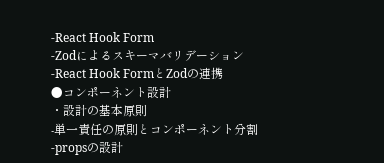-React Hook Form
-Zodによるスキーマバリデーション
-React Hook FormとZodの連携
●コンポーネント設計
・設計の基本原則
-単一責任の原則とコンポーネント分割
-propsの設計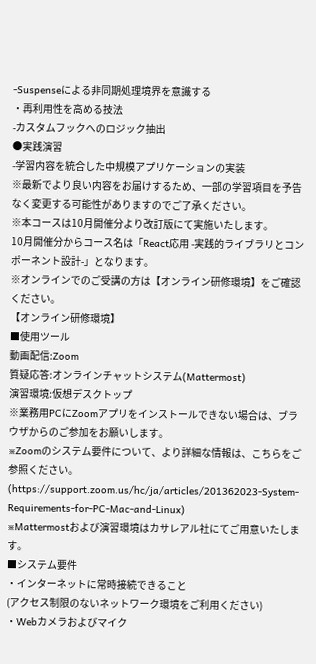-Suspenseによる非同期処理境界を意識する
・再利用性を高める技法
-カスタムフックへのロジック抽出
●実践演習
-学習内容を統合した中規模アプリケーションの実装
※最新でより良い内容をお届けするため、一部の学習項目を予告なく変更する可能性がありますのでご了承ください。
※本コースは10月開催分より改訂版にて実施いたします。
10月開催分からコース名は「React応用 -実践的ライブラリとコンポーネント設計-」となります。
※オンラインでのご受講の方は【オンライン研修環境】をご確認ください。
【オンライン研修環境】
■使用ツール
動画配信:Zoom
質疑応答:オンラインチャットシステム(Mattermost)
演習環境:仮想デスクトップ
※業務用PCにZoomアプリをインストールできない場合は、ブラウザからのご参加をお願いします。
※Zoomのシステム要件について、より詳細な情報は、こちらをご参照ください。
(https://support.zoom.us/hc/ja/articles/201362023-System-Requirements-for-PC-Mac-and-Linux)
※Mattermostおよび演習環境はカサレアル社にてご用意いたします。
■システム要件
・インターネットに常時接続できること
(アクセス制限のないネットワーク環境をご利用ください)
・Webカメラおよびマイク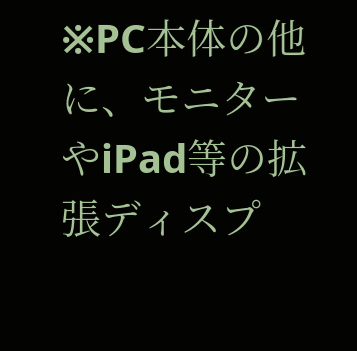※PC本体の他に、モニターやiPad等の拡張ディスプ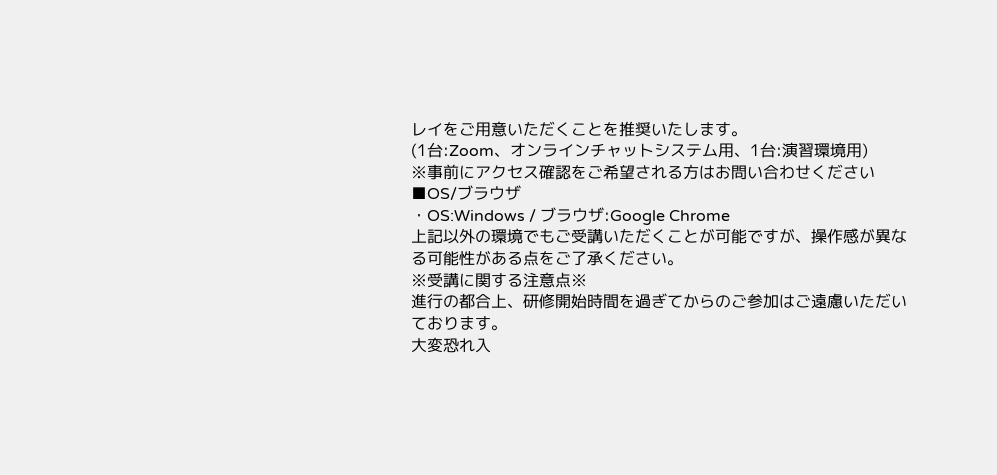レイをご用意いただくことを推奨いたします。
(1台:Zoom、オンラインチャットシステム用、1台:演習環境用)
※事前にアクセス確認をご希望される方はお問い合わせください
■OS/ブラウザ
・OS:Windows / ブラウザ:Google Chrome
上記以外の環境でもご受講いただくことが可能ですが、操作感が異なる可能性がある点をご了承ください。
※受講に関する注意点※
進行の都合上、研修開始時間を過ぎてからのご参加はご遠慮いただいております。
大変恐れ入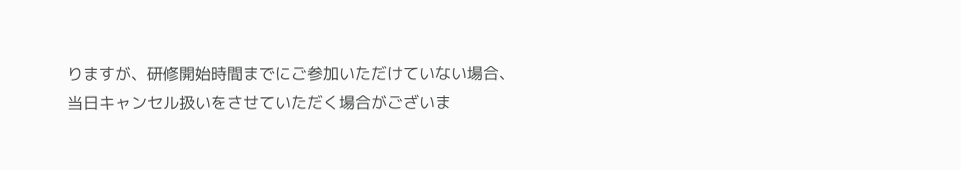りますが、研修開始時間までにご参加いただけていない場合、
当日キャンセル扱いをさせていただく場合がございま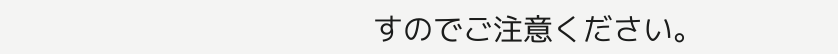すのでご注意ください。